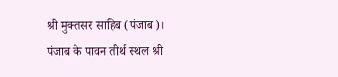श्री मुक्तसर साहिब (पंजाब)। पंजाब के पावन तीर्थ स्थल श्री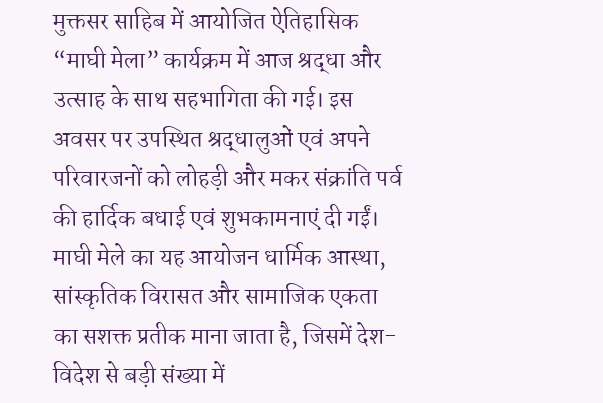मुक्तसर साहिब में आयोजित ऐतिहासिक “माघी मेला” कार्यक्रम में आज श्रद्धा और उत्साह के साथ सहभागिता की गई। इस अवसर पर उपस्थित श्रद्धालुओं एवं अपने परिवारजनों को लोहड़ी और मकर संक्रांति पर्व की हार्दिक बधाई एवं शुभकामनाएं दी गईं। माघी मेले का यह आयोजन धार्मिक आस्था, सांस्कृतिक विरासत और सामाजिक एकता का सशक्त प्रतीक माना जाता है, जिसमें देश-विदेश से बड़ी संख्या में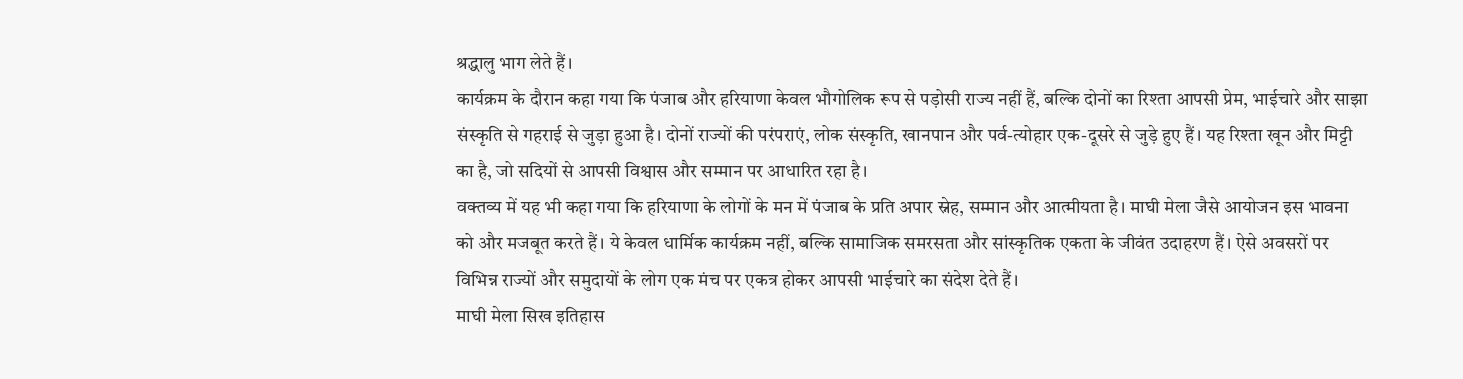श्रद्धालु भाग लेते हैं।
कार्यक्रम के दौरान कहा गया कि पंजाब और हरियाणा केवल भौगोलिक रूप से पड़ोसी राज्य नहीं हैं, बल्कि दोनों का रिश्ता आपसी प्रेम, भाईचारे और साझा संस्कृति से गहराई से जुड़ा हुआ है। दोनों राज्यों की परंपराएं, लोक संस्कृति, खानपान और पर्व-त्योहार एक-दूसरे से जुड़े हुए हैं। यह रिश्ता खून और मिट्टी का है, जो सदियों से आपसी विश्वास और सम्मान पर आधारित रहा है।
वक्तव्य में यह भी कहा गया कि हरियाणा के लोगों के मन में पंजाब के प्रति अपार स्नेह, सम्मान और आत्मीयता है। माघी मेला जैसे आयोजन इस भावना को और मजबूत करते हैं। ये केवल धार्मिक कार्यक्रम नहीं, बल्कि सामाजिक समरसता और सांस्कृतिक एकता के जीवंत उदाहरण हैं। ऐसे अवसरों पर विभिन्न राज्यों और समुदायों के लोग एक मंच पर एकत्र होकर आपसी भाईचारे का संदेश देते हैं।
माघी मेला सिख इतिहास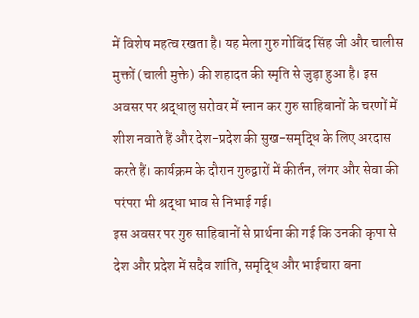में विशेष महत्व रखता है। यह मेला गुरु गोबिंद सिंह जी और चालीस मुक्तों (चाली मुक्ते) की शहादत की स्मृति से जुड़ा हुआ है। इस अवसर पर श्रद्धालु सरोवर में स्नान कर गुरु साहिबानों के चरणों में शीश नवाते हैं और देश-प्रदेश की सुख-समृद्धि के लिए अरदास करते हैं। कार्यक्रम के दौरान गुरुद्वारों में कीर्तन, लंगर और सेवा की परंपरा भी श्रद्धा भाव से निभाई गई।
इस अवसर पर गुरु साहिबानों से प्रार्थना की गई कि उनकी कृपा से देश और प्रदेश में सदैव शांति, समृद्धि और भाईचारा बना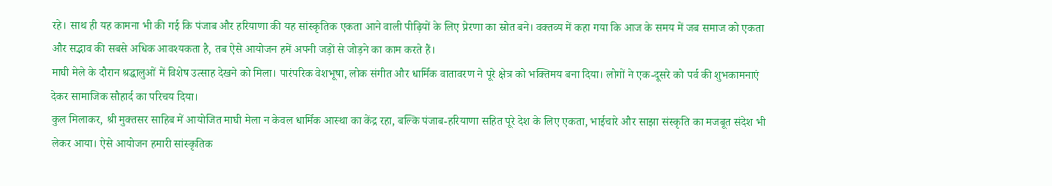रहे। साथ ही यह कामना भी की गई कि पंजाब और हरियाणा की यह सांस्कृतिक एकता आने वाली पीढ़ियों के लिए प्रेरणा का स्रोत बने। वक्तव्य में कहा गया कि आज के समय में जब समाज को एकता और सद्भाव की सबसे अधिक आवश्यकता है, तब ऐसे आयोजन हमें अपनी जड़ों से जोड़ने का काम करते हैं।
माघी मेले के दौरान श्रद्धालुओं में विशेष उत्साह देखने को मिला। पारंपरिक वेशभूषा, लोक संगीत और धार्मिक वातावरण ने पूरे क्षेत्र को भक्तिमय बना दिया। लोगों ने एक-दूसरे को पर्व की शुभकामनाएं देकर सामाजिक सौहार्द का परिचय दिया।
कुल मिलाकर, श्री मुक्तसर साहिब में आयोजित माघी मेला न केवल धार्मिक आस्था का केंद्र रहा, बल्कि पंजाब-हरियाणा सहित पूरे देश के लिए एकता, भाईचारे और साझा संस्कृति का मजबूत संदेश भी लेकर आया। ऐसे आयोजन हमारी सांस्कृतिक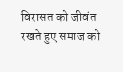विरासत को जीवंत रखते हुए समाज को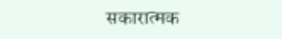सकारात्मक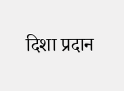दिशा प्रदान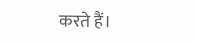करते हैं।